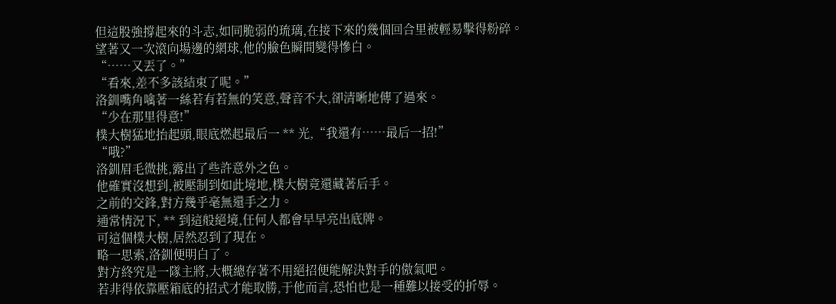但這股強撐起來的斗志,如同脆弱的琉璃,在接下來的幾個回合里被輕易擊得粉碎。
望著又一次滾向場邊的網球,他的臉色瞬間變得慘白。
“……又丟了。”
“看來,差不多該結束了呢。”
洛釧嘴角噙著一絲若有若無的笑意,聲音不大,卻清晰地傳了過來。
“少在那里得意!”
樸大樹猛地抬起頭,眼底燃起最后一 ** 光,“我還有……最后一招!”
“哦?”
洛釧眉毛微挑,露出了些許意外之色。
他確實沒想到,被壓制到如此境地,樸大樹竟還藏著后手。
之前的交鋒,對方幾乎毫無還手之力。
通常情況下, ** 到這般絕境,任何人都會早早亮出底牌。
可這個樸大樹,居然忍到了現在。
略一思索,洛釧便明白了。
對方終究是一隊主將,大概總存著不用絕招便能解決對手的傲氣吧。
若非得依靠壓箱底的招式才能取勝,于他而言,恐怕也是一種難以接受的折辱。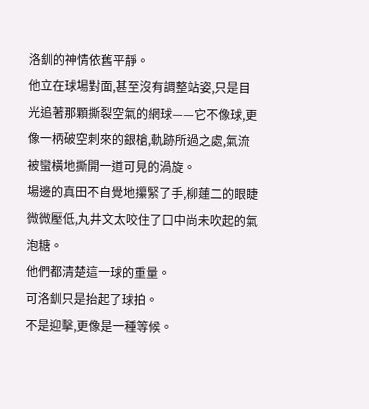洛釧的神情依舊平靜。
他立在球場對面,甚至沒有調整站姿,只是目光追著那顆撕裂空氣的網球——它不像球,更像一柄破空刺來的銀槍,軌跡所過之處,氣流被蠻橫地撕開一道可見的渦旋。
場邊的真田不自覺地攥緊了手,柳蓮二的眼睫微微壓低,丸井文太咬住了口中尚未吹起的氣泡糖。
他們都清楚這一球的重量。
可洛釧只是抬起了球拍。
不是迎擊,更像是一種等候。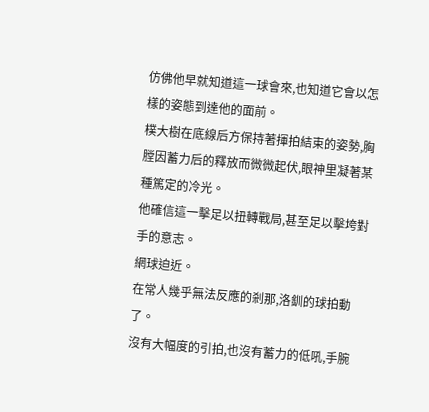仿佛他早就知道這一球會來,也知道它會以怎樣的姿態到達他的面前。
樸大樹在底線后方保持著揮拍結束的姿勢,胸膛因蓄力后的釋放而微微起伏,眼神里凝著某種篤定的冷光。
他確信這一擊足以扭轉戰局,甚至足以擊垮對手的意志。
網球迫近。
在常人幾乎無法反應的剎那,洛釧的球拍動了。
沒有大幅度的引拍,也沒有蓄力的低吼,手腕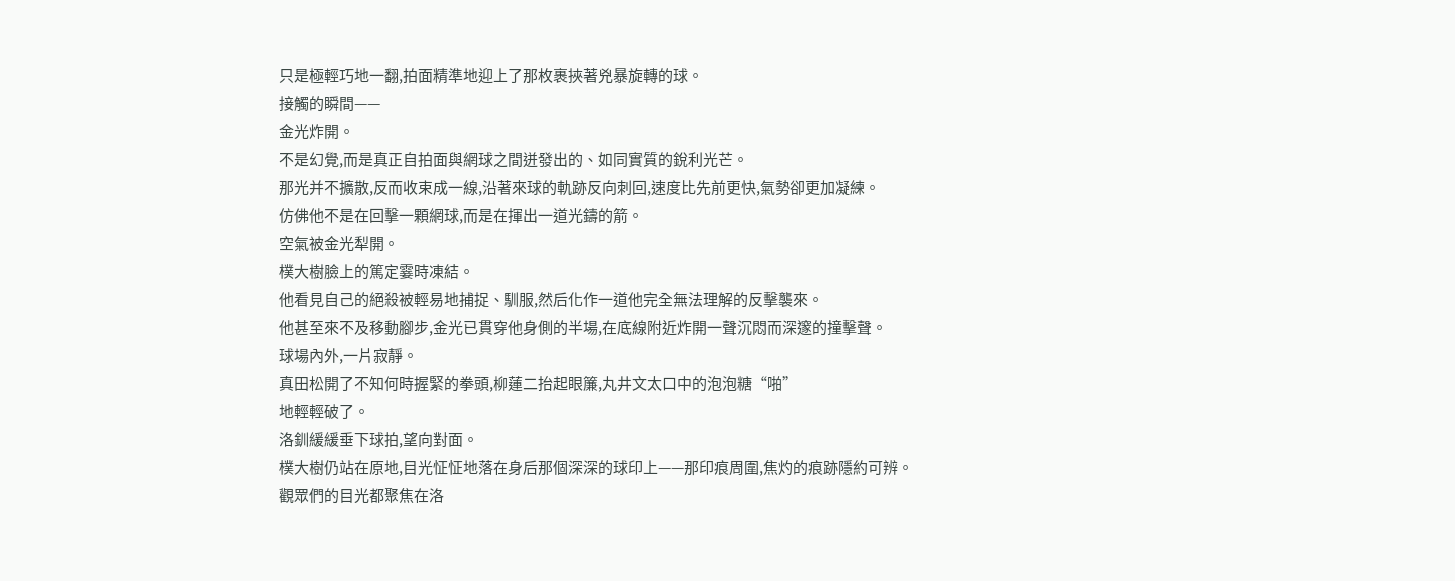只是極輕巧地一翻,拍面精準地迎上了那枚裹挾著兇暴旋轉的球。
接觸的瞬間——
金光炸開。
不是幻覺,而是真正自拍面與網球之間迸發出的、如同實質的銳利光芒。
那光并不擴散,反而收束成一線,沿著來球的軌跡反向刺回,速度比先前更快,氣勢卻更加凝練。
仿佛他不是在回擊一顆網球,而是在揮出一道光鑄的箭。
空氣被金光犁開。
樸大樹臉上的篤定霎時凍結。
他看見自己的絕殺被輕易地捕捉、馴服,然后化作一道他完全無法理解的反擊襲來。
他甚至來不及移動腳步,金光已貫穿他身側的半場,在底線附近炸開一聲沉悶而深邃的撞擊聲。
球場內外,一片寂靜。
真田松開了不知何時握緊的拳頭,柳蓮二抬起眼簾,丸井文太口中的泡泡糖“啪”
地輕輕破了。
洛釧緩緩垂下球拍,望向對面。
樸大樹仍站在原地,目光怔怔地落在身后那個深深的球印上——那印痕周圍,焦灼的痕跡隱約可辨。
觀眾們的目光都聚焦在洛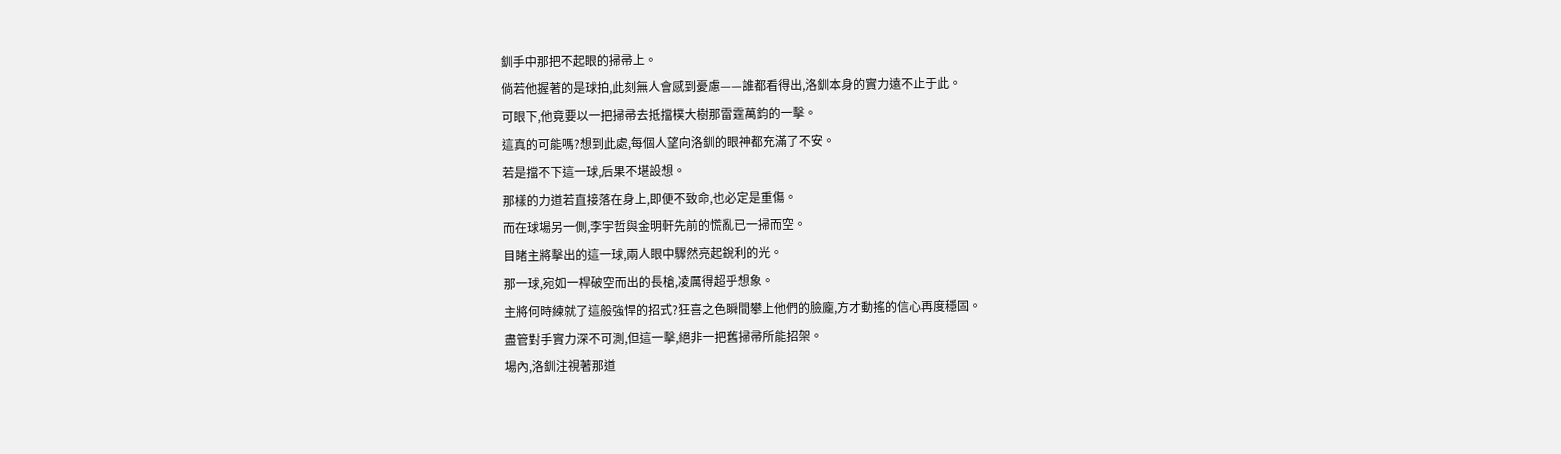釧手中那把不起眼的掃帚上。
倘若他握著的是球拍,此刻無人會感到憂慮——誰都看得出,洛釧本身的實力遠不止于此。
可眼下,他竟要以一把掃帚去抵擋樸大樹那雷霆萬鈞的一擊。
這真的可能嗎?想到此處,每個人望向洛釧的眼神都充滿了不安。
若是擋不下這一球,后果不堪設想。
那樣的力道若直接落在身上,即便不致命,也必定是重傷。
而在球場另一側,李宇哲與金明軒先前的慌亂已一掃而空。
目睹主將擊出的這一球,兩人眼中驟然亮起銳利的光。
那一球,宛如一桿破空而出的長槍,凌厲得超乎想象。
主將何時練就了這般強悍的招式?狂喜之色瞬間攀上他們的臉龐,方才動搖的信心再度穩固。
盡管對手實力深不可測,但這一擊,絕非一把舊掃帚所能招架。
場內,洛釧注視著那道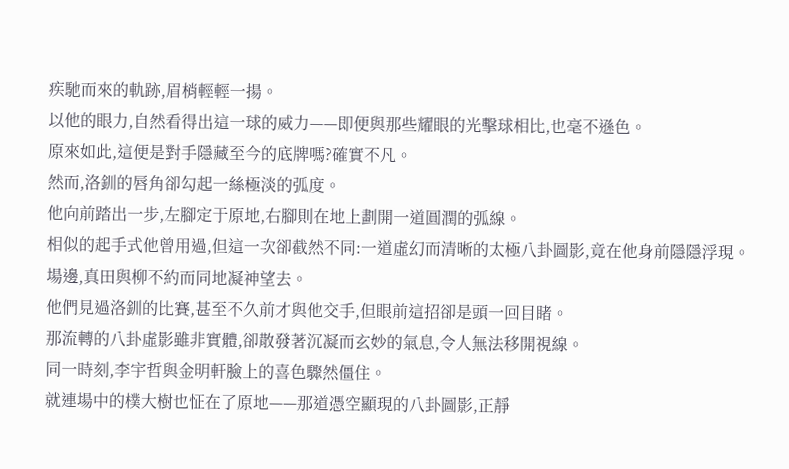疾馳而來的軌跡,眉梢輕輕一揚。
以他的眼力,自然看得出這一球的威力——即便與那些耀眼的光擊球相比,也毫不遜色。
原來如此,這便是對手隱藏至今的底牌嗎?確實不凡。
然而,洛釧的唇角卻勾起一絲極淡的弧度。
他向前踏出一步,左腳定于原地,右腳則在地上劃開一道圓潤的弧線。
相似的起手式他曾用過,但這一次卻截然不同:一道虛幻而清晰的太極八卦圖影,竟在他身前隱隱浮現。
場邊,真田與柳不約而同地凝神望去。
他們見過洛釧的比賽,甚至不久前才與他交手,但眼前這招卻是頭一回目睹。
那流轉的八卦虛影雖非實體,卻散發著沉凝而玄妙的氣息,令人無法移開視線。
同一時刻,李宇哲與金明軒臉上的喜色驟然僵住。
就連場中的樸大樹也怔在了原地——那道憑空顯現的八卦圖影,正靜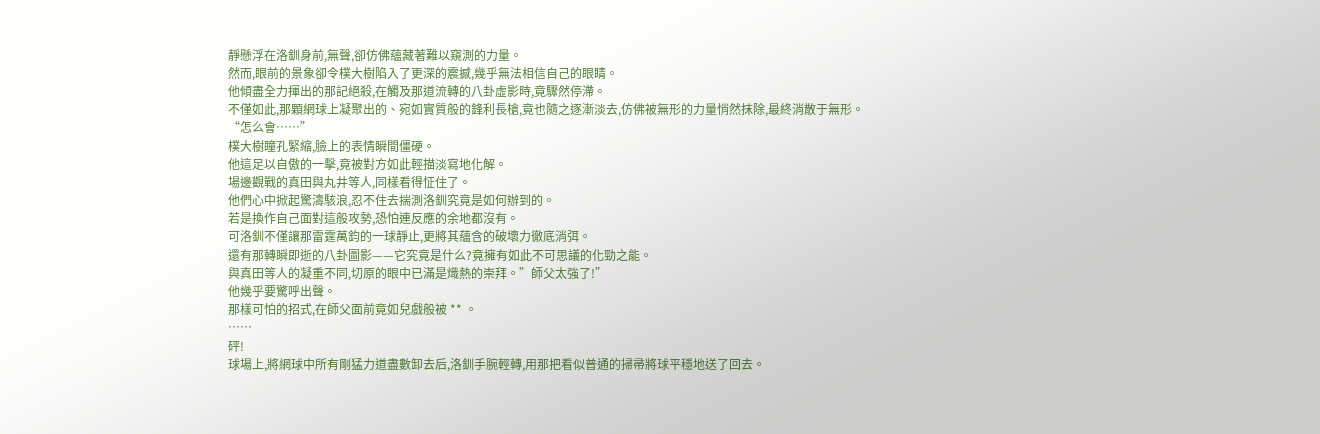靜懸浮在洛釧身前,無聲,卻仿佛蘊藏著難以窺測的力量。
然而,眼前的景象卻令樸大樹陷入了更深的震撼,幾乎無法相信自己的眼睛。
他傾盡全力揮出的那記絕殺,在觸及那道流轉的八卦虛影時,竟驟然停滯。
不僅如此,那顆網球上凝聚出的、宛如實質般的鋒利長槍,竟也隨之逐漸淡去,仿佛被無形的力量悄然抹除,最終消散于無形。
“怎么會……”
樸大樹瞳孔緊縮,臉上的表情瞬間僵硬。
他這足以自傲的一擊,竟被對方如此輕描淡寫地化解。
場邊觀戰的真田與丸井等人,同樣看得怔住了。
他們心中掀起驚濤駭浪,忍不住去揣測洛釧究竟是如何辦到的。
若是換作自己面對這般攻勢,恐怕連反應的余地都沒有。
可洛釧不僅讓那雷霆萬鈞的一球靜止,更將其蘊含的破壞力徹底消弭。
還有那轉瞬即逝的八卦圖影——它究竟是什么?竟擁有如此不可思議的化勁之能。
與真田等人的凝重不同,切原的眼中已滿是熾熱的崇拜。”師父太強了!”
他幾乎要驚呼出聲。
那樣可怕的招式,在師父面前竟如兒戲般被 ** 。
……
砰!
球場上,將網球中所有剛猛力道盡數卸去后,洛釧手腕輕轉,用那把看似普通的掃帚將球平穩地送了回去。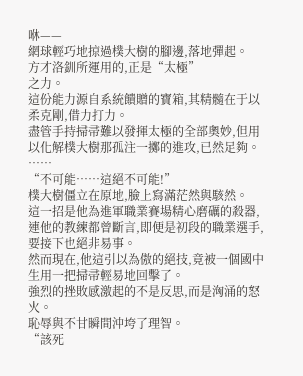咻——
網球輕巧地掠過樸大樹的腳邊,落地彈起。
方才洛釧所運用的,正是“太極”
之力。
這份能力源自系統饋贈的寶箱,其精髓在于以柔克剛,借力打力。
盡管手持掃帚難以發揮太極的全部奧妙,但用以化解樸大樹那孤注一擲的進攻,已然足夠。
……
“不可能……這絕不可能!”
樸大樹僵立在原地,臉上寫滿茫然與駭然。
這一招是他為進軍職業賽場精心磨礪的殺器,連他的教練都曾斷言,即便是初段的職業選手,要接下也絕非易事。
然而現在,他這引以為傲的絕技,竟被一個國中生用一把掃帚輕易地回擊了。
強烈的挫敗感激起的不是反思,而是洶涌的怒火。
恥辱與不甘瞬間沖垮了理智。
“該死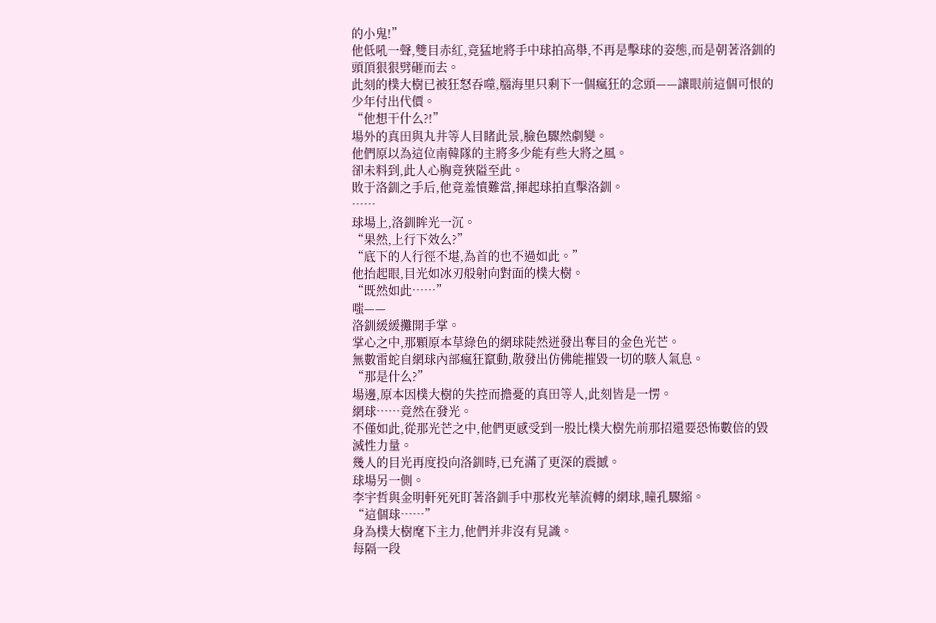的小鬼!”
他低吼一聲,雙目赤紅,竟猛地將手中球拍高舉,不再是擊球的姿態,而是朝著洛釧的頭頂狠狠劈砸而去。
此刻的樸大樹已被狂怒吞噬,腦海里只剩下一個瘋狂的念頭——讓眼前這個可恨的少年付出代價。
“他想干什么?!”
場外的真田與丸井等人目睹此景,臉色驟然劇變。
他們原以為這位南韓隊的主將多少能有些大將之風。
卻未料到,此人心胸竟狹隘至此。
敗于洛釧之手后,他竟羞憤難當,揮起球拍直擊洛釧。
……
球場上,洛釧眸光一沉。
“果然,上行下效么?”
“底下的人行徑不堪,為首的也不過如此。”
他抬起眼,目光如冰刃般射向對面的樸大樹。
“既然如此……”
嗤——
洛釧緩緩攤開手掌。
掌心之中,那顆原本草綠色的網球陡然迸發出奪目的金色光芒。
無數雷蛇自網球內部瘋狂竄動,散發出仿佛能摧毀一切的駭人氣息。
“那是什么?”
場邊,原本因樸大樹的失控而擔憂的真田等人,此刻皆是一愣。
網球……竟然在發光。
不僅如此,從那光芒之中,他們更感受到一股比樸大樹先前那招還要恐怖數倍的毀滅性力量。
幾人的目光再度投向洛釧時,已充滿了更深的震撼。
球場另一側。
李宇哲與金明軒死死盯著洛釧手中那枚光華流轉的網球,瞳孔驟縮。
“這個球……”
身為樸大樹麾下主力,他們并非沒有見識。
每隔一段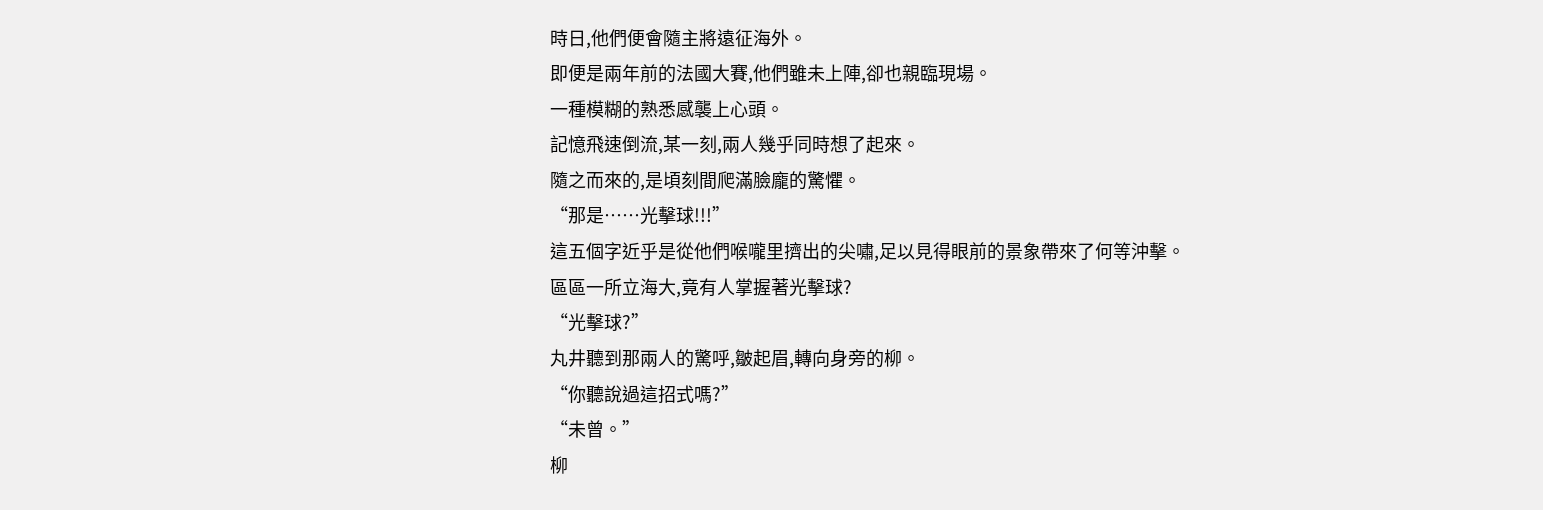時日,他們便會隨主將遠征海外。
即便是兩年前的法國大賽,他們雖未上陣,卻也親臨現場。
一種模糊的熟悉感襲上心頭。
記憶飛速倒流,某一刻,兩人幾乎同時想了起來。
隨之而來的,是頃刻間爬滿臉龐的驚懼。
“那是……光擊球!!!”
這五個字近乎是從他們喉嚨里擠出的尖嘯,足以見得眼前的景象帶來了何等沖擊。
區區一所立海大,竟有人掌握著光擊球?
“光擊球?”
丸井聽到那兩人的驚呼,皺起眉,轉向身旁的柳。
“你聽說過這招式嗎?”
“未曾。”
柳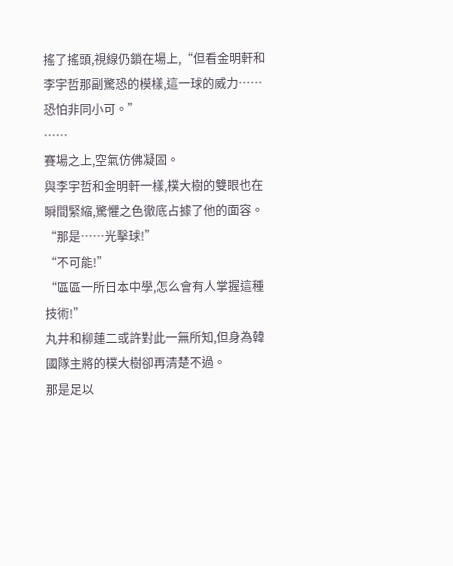搖了搖頭,視線仍鎖在場上,“但看金明軒和李宇哲那副驚恐的模樣,這一球的威力……恐怕非同小可。”
……
賽場之上,空氣仿佛凝固。
與李宇哲和金明軒一樣,樸大樹的雙眼也在瞬間緊縮,驚懼之色徹底占據了他的面容。
“那是……光擊球!”
“不可能!”
“區區一所日本中學,怎么會有人掌握這種技術!”
丸井和柳蓮二或許對此一無所知,但身為韓國隊主將的樸大樹卻再清楚不過。
那是足以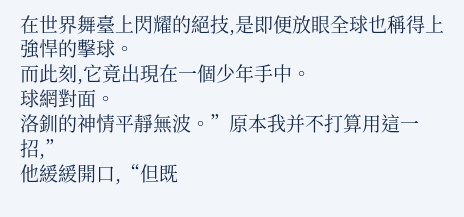在世界舞臺上閃耀的絕技,是即便放眼全球也稱得上強悍的擊球。
而此刻,它竟出現在一個少年手中。
球網對面。
洛釧的神情平靜無波。”原本我并不打算用這一招,”
他緩緩開口,“但既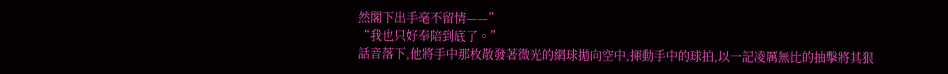然閣下出手毫不留情——”
“我也只好奉陪到底了。”
話音落下,他將手中那枚散發著微光的網球拋向空中,揮動手中的球拍,以一記凌厲無比的抽擊將其狠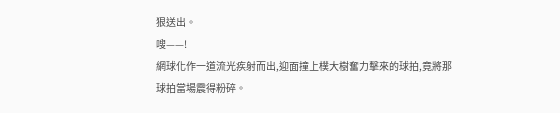狠送出。
嗖——!
網球化作一道流光疾射而出,迎面撞上樸大樹奮力擊來的球拍,竟將那球拍當場震得粉碎。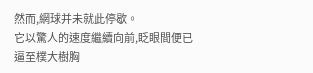然而,網球并未就此停歇。
它以驚人的速度繼續向前,眨眼間便已逼至樸大樹胸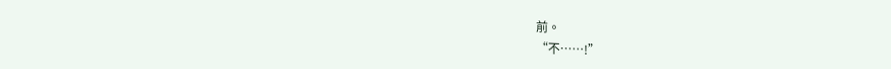前。
“不……!”